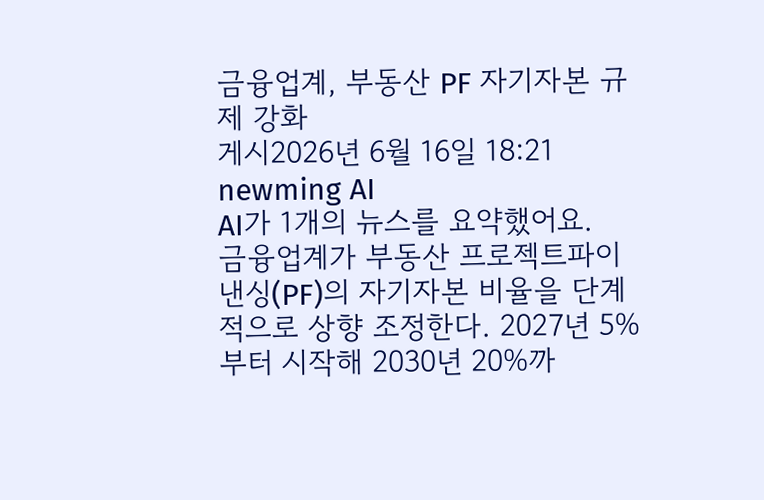금융업계, 부동산 PF 자기자본 규제 강화
게시2026년 6월 16일 18:21
newming AI
AI가 1개의 뉴스를 요약했어요.
금융업계가 부동산 프로젝트파이낸싱(PF)의 자기자본 비율을 단계적으로 상향 조정한다. 2027년 5%부터 시작해 2030년 20%까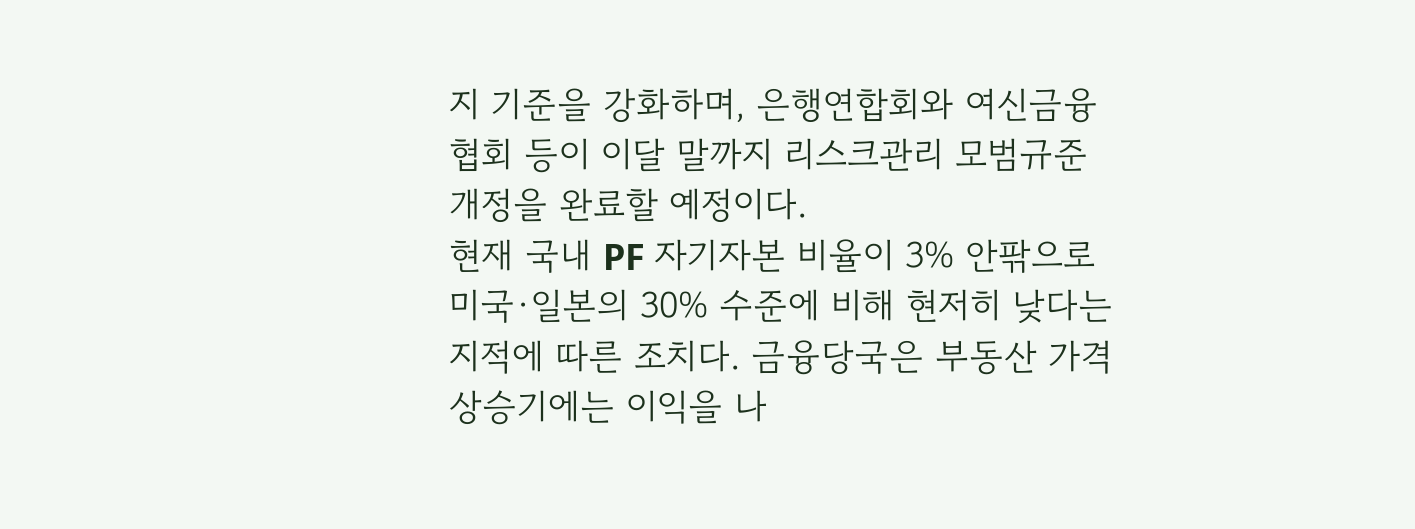지 기준을 강화하며, 은행연합회와 여신금융협회 등이 이달 말까지 리스크관리 모범규준 개정을 완료할 예정이다.
현재 국내 PF 자기자본 비율이 3% 안팎으로 미국·일본의 30% 수준에 비해 현저히 낮다는 지적에 따른 조치다. 금융당국은 부동산 가격 상승기에는 이익을 나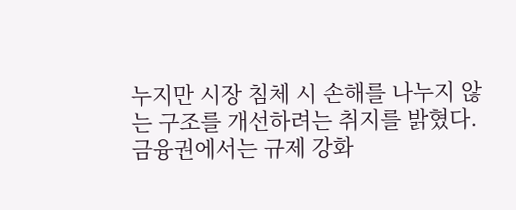누지만 시장 침체 시 손해를 나누지 않는 구조를 개선하려는 취지를 밝혔다.
금융권에서는 규제 강화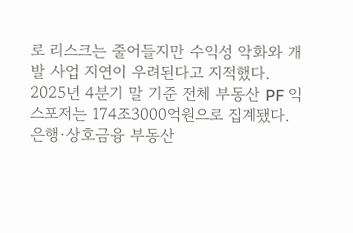로 리스크는 줄어들지만 수익성 악화와 개발 사업 지연이 우려된다고 지적했다. 2025년 4분기 말 기준 전체 부동산 PF 익스포저는 174조3000억원으로 집계됐다.
은행·상호금융 부동산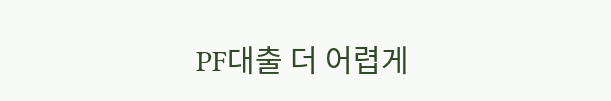PF대출 더 어렵게